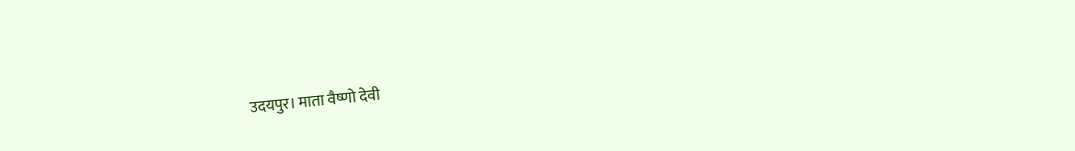उदयपुर। माता वैष्णो देवी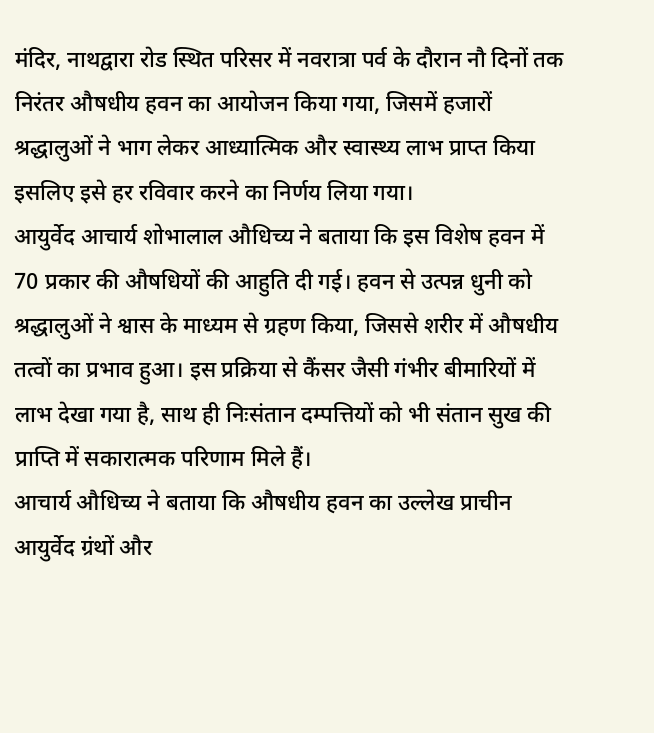मंदिर, नाथद्वारा रोड स्थित परिसर में नवरात्रा पर्व के दौरान नौ दिनों तक निरंतर औषधीय हवन का आयोजन किया गया, जिसमें हजारों श्रद्धालुओं ने भाग लेकर आध्यात्मिक और स्वास्थ्य लाभ प्राप्त किया इसलिए इसे हर रविवार करने का निर्णय लिया गया।
आयुर्वेद आचार्य शोभालाल औधिच्य ने बताया कि इस विशेष हवन में 70 प्रकार की औषधियों की आहुति दी गई। हवन से उत्पन्न धुनी को श्रद्धालुओं ने श्वास के माध्यम से ग्रहण किया, जिससे शरीर में औषधीय तत्वों का प्रभाव हुआ। इस प्रक्रिया से कैंसर जैसी गंभीर बीमारियों में लाभ देखा गया है, साथ ही निःसंतान दम्पत्तियों को भी संतान सुख की प्राप्ति में सकारात्मक परिणाम मिले हैं।
आचार्य औधिच्य ने बताया कि औषधीय हवन का उल्लेख प्राचीन आयुर्वेद ग्रंथों और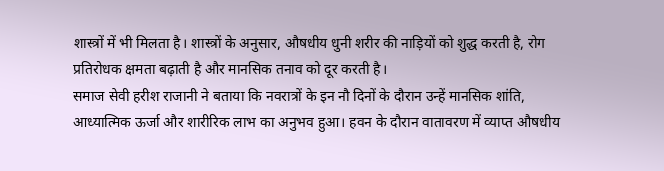शास्त्रों में भी मिलता है। शास्त्रों के अनुसार, औषधीय धुनी शरीर की नाड़ियों को शुद्ध करती है, रोग प्रतिरोधक क्षमता बढ़ाती है और मानसिक तनाव को दूर करती है।
समाज सेवी हरीश राजानी ने बताया कि नवरात्रों के इन नौ दिनों के दौरान उन्हें मानसिक शांति, आध्यात्मिक ऊर्जा और शारीरिक लाभ का अनुभव हुआ। हवन के दौरान वातावरण में व्याप्त औषधीय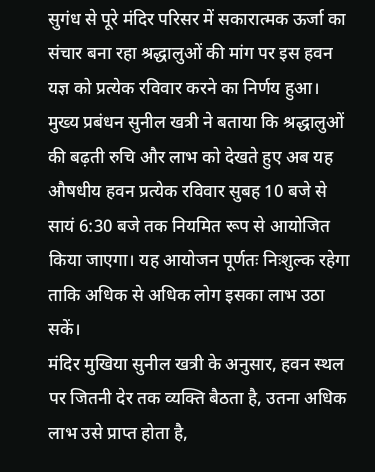सुगंध से पूरे मंदिर परिसर में सकारात्मक ऊर्जा का संचार बना रहा श्रद्धालुओं की मांग पर इस हवन यज्ञ को प्रत्येक रविवार करने का निर्णय हुआ।
मुख्य प्रबंधन सुनील खत्री ने बताया कि श्रद्धालुओं की बढ़ती रुचि और लाभ को देखते हुए अब यह औषधीय हवन प्रत्येक रविवार सुबह 10 बजे से सायं 6:30 बजे तक नियमित रूप से आयोजित किया जाएगा। यह आयोजन पूर्णतः निःशुल्क रहेगा ताकि अधिक से अधिक लोग इसका लाभ उठा सकें।
मंदिर मुखिया सुनील खत्री के अनुसार, हवन स्थल पर जितनी देर तक व्यक्ति बैठता है, उतना अधिक लाभ उसे प्राप्त होता है,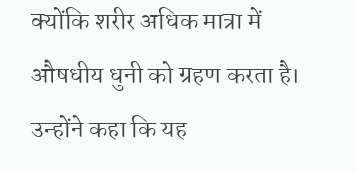क्योंकि शरीर अधिक मात्रा में औषधीय धुनी को ग्रहण करता है। उन्होंने कहा कि यह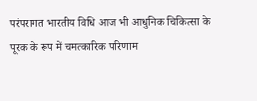परंपरागत भारतीय विधि आज भी आधुनिक चिकित्सा के पूरक के रूप में चमत्कारिक परिणाम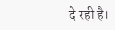दे रही है।